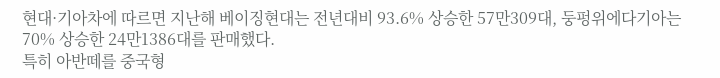현대·기아차에 따르면 지난해 베이징현대는 전년대비 93.6% 상승한 57만309대, 둥펑위에다기아는 70% 상승한 24만1386대를 판매했다.
특히 아반떼를 중국형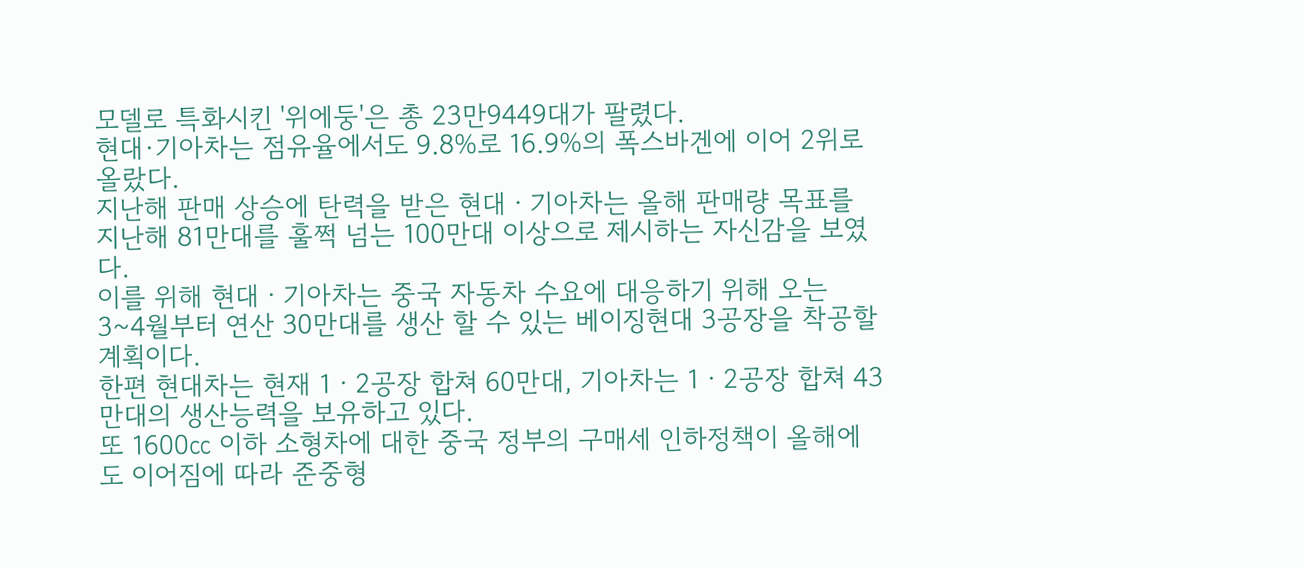모델로 특화시킨 '위에둥'은 총 23만9449대가 팔렸다.
현대·기아차는 점유율에서도 9.8%로 16.9%의 폭스바겐에 이어 2위로 올랐다.
지난해 판매 상승에 탄력을 받은 현대ㆍ기아차는 올해 판매량 목표를 지난해 81만대를 훌쩍 넘는 100만대 이상으로 제시하는 자신감을 보였다.
이를 위해 현대ㆍ기아차는 중국 자동차 수요에 대응하기 위해 오는 3~4월부터 연산 30만대를 생산 할 수 있는 베이징현대 3공장을 착공할 계획이다.
한편 현대차는 현재 1ㆍ2공장 합쳐 60만대, 기아차는 1ㆍ2공장 합쳐 43만대의 생산능력을 보유하고 있다.
또 1600㏄ 이하 소형차에 대한 중국 정부의 구매세 인하정책이 올해에도 이어짐에 따라 준중형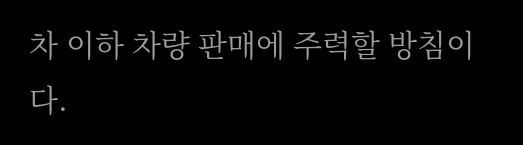차 이하 차량 판매에 주력할 방침이다.